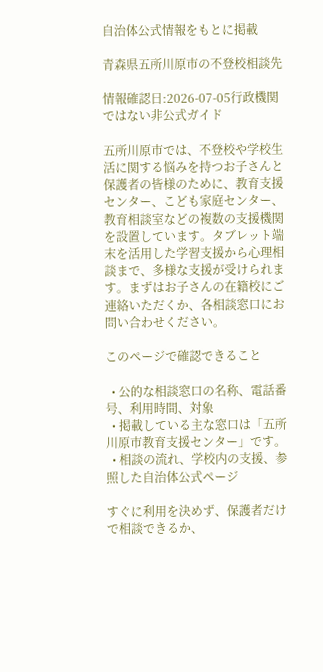自治体公式情報をもとに掲載

青森県五所川原市の不登校相談先

情報確認日:2026-07-05行政機関ではない非公式ガイド

五所川原市では、不登校や学校生活に関する悩みを持つお子さんと保護者の皆様のために、教育支援センター、こども家庭センター、教育相談室などの複数の支援機関を設置しています。タブレット端末を活用した学習支援から心理相談まで、多様な支援が受けられます。まずはお子さんの在籍校にご連絡いただくか、各相談窓口にお問い合わせください。

このページで確認できること

  • 公的な相談窓口の名称、電話番号、利用時間、対象
  • 掲載している主な窓口は「五所川原市教育支援センター」です。
  • 相談の流れ、学校内の支援、参照した自治体公式ページ

すぐに利用を決めず、保護者だけで相談できるか、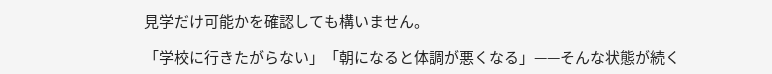見学だけ可能かを確認しても構いません。

「学校に行きたがらない」「朝になると体調が悪くなる」——そんな状態が続く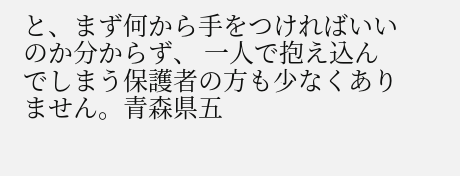と、まず何から手をつければいいのか分からず、 一人で抱え込んでしまう保護者の方も少なくありません。青森県五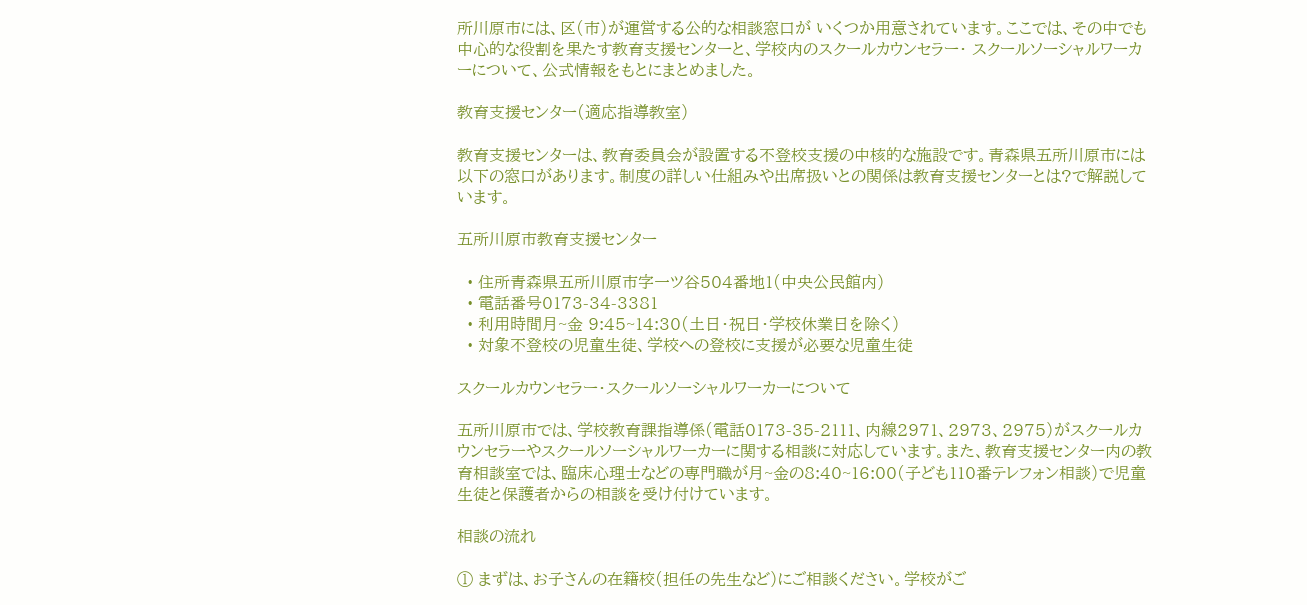所川原市には、区(市)が運営する公的な相談窓口が いくつか用意されています。ここでは、その中でも中心的な役割を果たす教育支援センターと、学校内のスクールカウンセラー・ スクールソーシャルワーカーについて、公式情報をもとにまとめました。

教育支援センター(適応指導教室)

教育支援センターは、教育委員会が設置する不登校支援の中核的な施設です。青森県五所川原市には 以下の窓口があります。制度の詳しい仕組みや出席扱いとの関係は教育支援センターとは?で解説しています。

五所川原市教育支援センター

  • 住所青森県五所川原市字一ツ谷504番地1(中央公民館内)
  • 電話番号0173-34-3381
  • 利用時間月~金 9:45~14:30(土日・祝日・学校休業日を除く)
  • 対象不登校の児童生徒、学校への登校に支援が必要な児童生徒

スクールカウンセラー・スクールソーシャルワーカーについて

五所川原市では、学校教育課指導係(電話0173-35-2111、内線2971、2973、2975)がスクールカウンセラーやスクールソーシャルワーカーに関する相談に対応しています。また、教育支援センター内の教育相談室では、臨床心理士などの専門職が月~金の8:40~16:00(子ども110番テレフォン相談)で児童生徒と保護者からの相談を受け付けています。

相談の流れ

① まずは、お子さんの在籍校(担任の先生など)にご相談ください。学校がご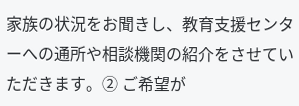家族の状況をお聞きし、教育支援センターへの通所や相談機関の紹介をさせていただきます。② ご希望が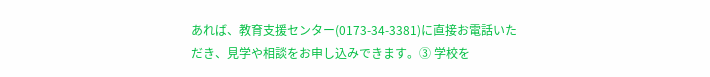あれば、教育支援センター(0173-34-3381)に直接お電話いただき、見学や相談をお申し込みできます。③ 学校を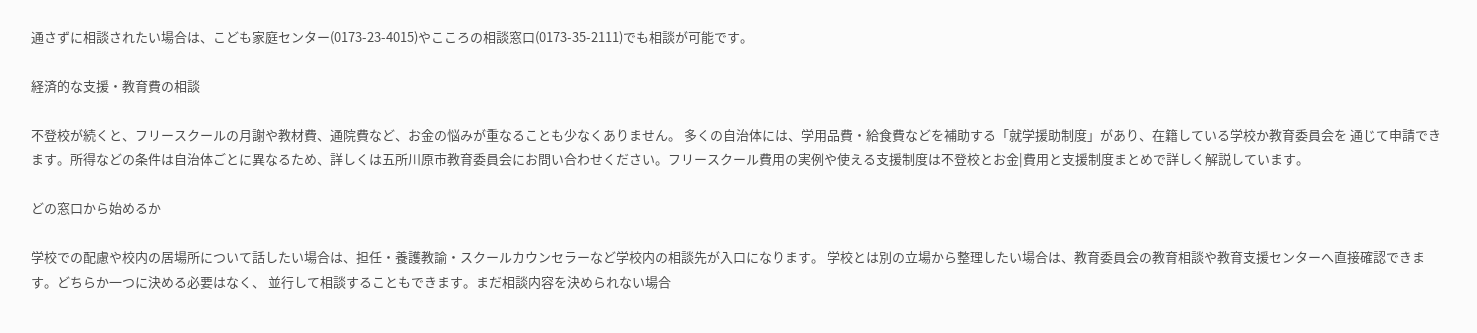通さずに相談されたい場合は、こども家庭センター(0173-23-4015)やこころの相談窓口(0173-35-2111)でも相談が可能です。

経済的な支援・教育費の相談

不登校が続くと、フリースクールの月謝や教材費、通院費など、お金の悩みが重なることも少なくありません。 多くの自治体には、学用品費・給食費などを補助する「就学援助制度」があり、在籍している学校か教育委員会を 通じて申請できます。所得などの条件は自治体ごとに異なるため、詳しくは五所川原市教育委員会にお問い合わせください。フリースクール費用の実例や使える支援制度は不登校とお金|費用と支援制度まとめで詳しく解説しています。

どの窓口から始めるか

学校での配慮や校内の居場所について話したい場合は、担任・養護教諭・スクールカウンセラーなど学校内の相談先が入口になります。 学校とは別の立場から整理したい場合は、教育委員会の教育相談や教育支援センターへ直接確認できます。どちらか一つに決める必要はなく、 並行して相談することもできます。まだ相談内容を決められない場合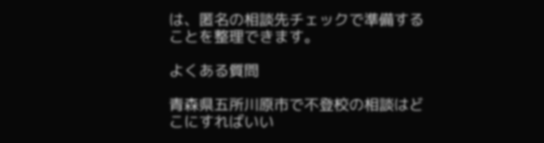は、匿名の相談先チェックで準備することを整理できます。

よくある質問

青森県五所川原市で不登校の相談はどこにすればいい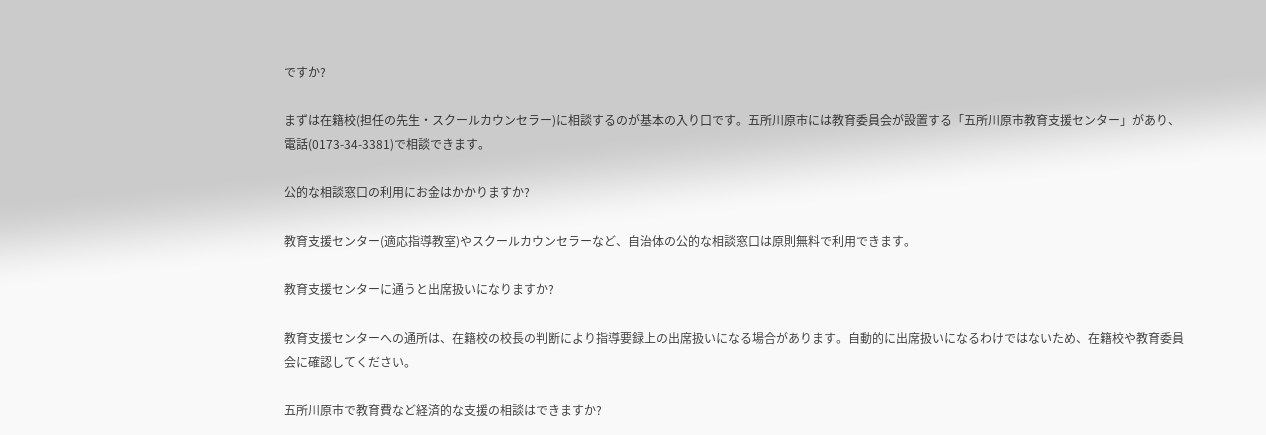ですか?

まずは在籍校(担任の先生・スクールカウンセラー)に相談するのが基本の入り口です。五所川原市には教育委員会が設置する「五所川原市教育支援センター」があり、電話(0173-34-3381)で相談できます。

公的な相談窓口の利用にお金はかかりますか?

教育支援センター(適応指導教室)やスクールカウンセラーなど、自治体の公的な相談窓口は原則無料で利用できます。

教育支援センターに通うと出席扱いになりますか?

教育支援センターへの通所は、在籍校の校長の判断により指導要録上の出席扱いになる場合があります。自動的に出席扱いになるわけではないため、在籍校や教育委員会に確認してください。

五所川原市で教育費など経済的な支援の相談はできますか?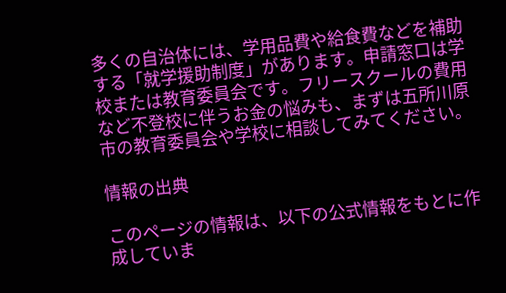多くの自治体には、学用品費や給食費などを補助する「就学援助制度」があります。申請窓口は学校または教育委員会です。フリースクールの費用など不登校に伴うお金の悩みも、まずは五所川原市の教育委員会や学校に相談してみてください。

情報の出典

このページの情報は、以下の公式情報をもとに作成していま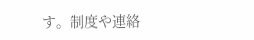す。制度や連絡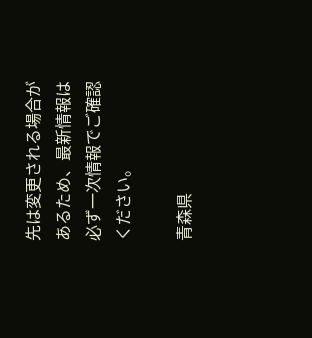先は変更される場合があるため、最新情報は必ず一次情報でご確認ください。

青森県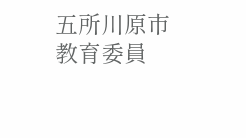五所川原市教育委員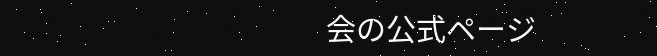会の公式ページ